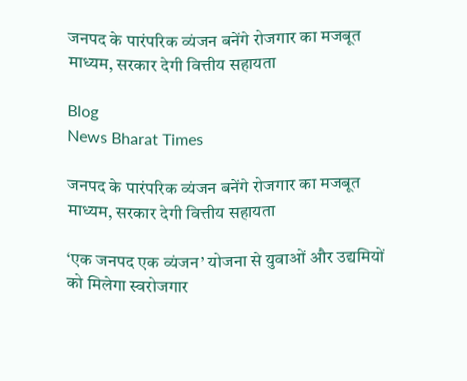जनपद के पारंपरिक व्यंजन बनेंगे रोजगार का मजबूत माध्यम, सरकार देगी वित्तीय सहायता

Blog
News Bharat Times

जनपद के पारंपरिक व्यंजन बनेंगे रोजगार का मजबूत माध्यम, सरकार देगी वित्तीय सहायता

‘एक जनपद एक व्यंजन’ योजना से युवाओं और उद्यमियों को मिलेगा स्वरोजगार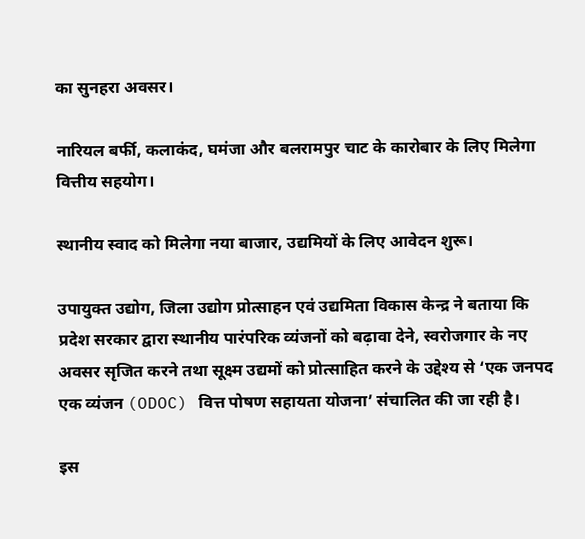का सुनहरा अवसर।

नारियल बर्फी, कलाकंद, घमंजा और बलरामपुर चाट के कारोबार के लिए मिलेगा वित्तीय सहयोग।

स्थानीय स्वाद को मिलेगा नया बाजार, उद्यमियों के लिए आवेदन शुरू।

उपायुक्त उद्योग, जिला उद्योग प्रोत्साहन एवं उद्यमिता विकास केन्द्र ने बताया कि प्रदेश सरकार द्वारा स्थानीय पारंपरिक व्यंजनों को बढ़ावा देने, स्वरोजगार के नए अवसर सृजित करने तथा सूक्ष्म उद्यमों को प्रोत्साहित करने के उद्देश्य से ‘एक जनपद एक व्यंजन (ODOC) वित्त पोषण सहायता योजना’ संचालित की जा रही है।

इस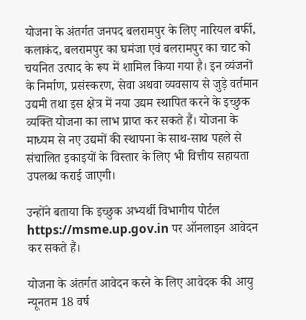योजना के अंतर्गत जनपद बलरामपुर के लिए नारियल बर्फी, कलाकंद, बलरामपुर का घमंजा एवं बलरामपुर का चाट को चयनित उत्पाद के रूप में शामिल किया गया है। इन व्यंजनों के निर्माण, प्रसंस्करण, सेवा अथवा व्यवसाय से जुड़े वर्तमान उद्यमी तथा इस क्षेत्र में नया उद्यम स्थापित करने के इच्छुक व्यक्ति योजना का लाभ प्राप्त कर सकते हैं। योजना के माध्यम से नए उद्यमों की स्थापना के साथ-साथ पहले से संचालित इकाइयों के विस्तार के लिए भी वित्तीय सहायता उपलब्ध कराई जाएगी।

उन्होंने बताया कि इच्छुक अभ्यर्थी विभागीय पोर्टल https://msme.up.gov.in पर ऑनलाइन आवेदन कर सकते हैं।

योजना के अंतर्गत आवेदन करने के लिए आवेदक की आयु न्यूनतम 18 वर्ष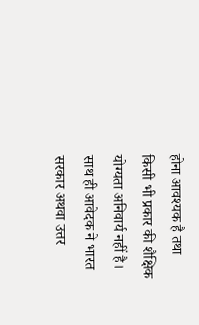होना आवश्यक है तथा किसी भी प्रकार की शैक्षिक योग्यता अनिवार्य नहीं है। साथ ही आवेदक ने भारत सरकार अथवा उत्तर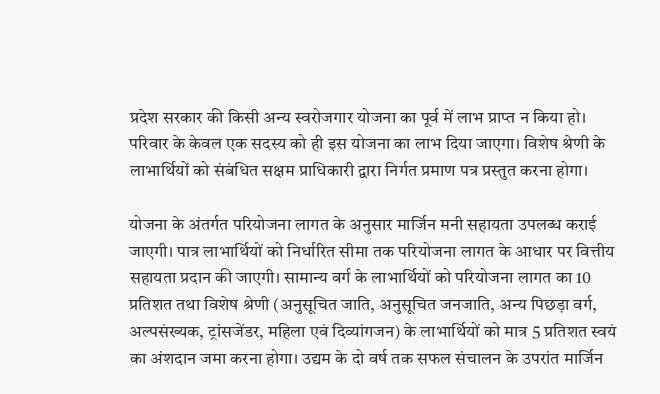प्रदेश सरकार की किसी अन्य स्वरोजगार योजना का पूर्व में लाभ प्राप्त न किया हो। परिवार के केवल एक सदस्य को ही इस योजना का लाभ दिया जाएगा। विशेष श्रेणी के लाभार्थियों को संबंधित सक्षम प्राधिकारी द्वारा निर्गत प्रमाण पत्र प्रस्तुत करना होगा।

योजना के अंतर्गत परियोजना लागत के अनुसार मार्जिन मनी सहायता उपलब्ध कराई जाएगी। पात्र लाभार्थियों को निर्धारित सीमा तक परियोजना लागत के आधार पर वित्तीय सहायता प्रदान की जाएगी। सामान्य वर्ग के लाभार्थियों को परियोजना लागत का 10 प्रतिशत तथा विशेष श्रेणी (अनुसूचित जाति, अनुसूचित जनजाति, अन्य पिछड़ा वर्ग, अल्पसंख्यक, ट्रांसजेंडर, महिला एवं दिव्यांगजन) के लाभार्थियों को मात्र 5 प्रतिशत स्वयं का अंशदान जमा करना होगा। उद्यम के दो वर्ष तक सफल संचालन के उपरांत मार्जिन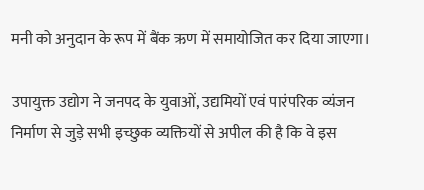मनी को अनुदान के रूप में बैंक ऋण में समायोजित कर दिया जाएगा।

उपायुक्त उद्योग ने जनपद के युवाओं, उद्यमियों एवं पारंपरिक व्यंजन निर्माण से जुड़े सभी इच्छुक व्यक्तियों से अपील की है कि वे इस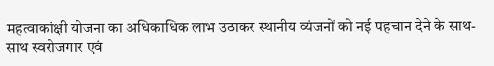महत्वाकांक्षी योजना का अधिकाधिक लाभ उठाकर स्थानीय व्यंजनों को नई पहचान देने के साथ-साथ स्वरोजगार एवं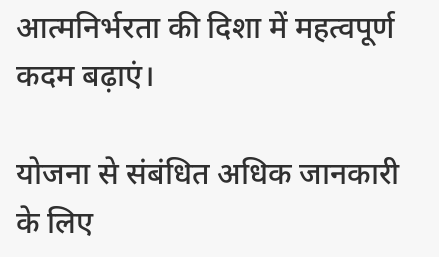आत्मनिर्भरता की दिशा में महत्वपूर्ण कदम बढ़ाएं।

योजना से संबंधित अधिक जानकारी के लिए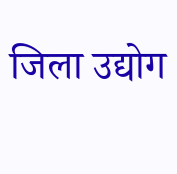जिला उद्योग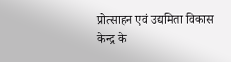प्रोत्साहन एवं उद्यमिता विकास केन्द्र के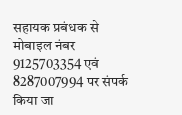सहायक प्रबंधक से मोबाइल नंबर 9125703354 एवं 8287007994 पर संपर्क किया जा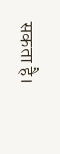सकता है।